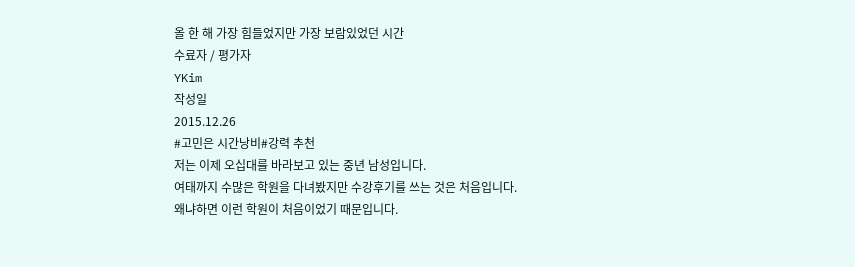올 한 해 가장 힘들었지만 가장 보람있었던 시간
수료자 / 평가자
YKim
작성일
2015.12.26
#고민은 시간낭비#강력 추천
저는 이제 오십대를 바라보고 있는 중년 남성입니다.
여태까지 수많은 학원을 다녀봤지만 수강후기를 쓰는 것은 처음입니다.
왜냐하면 이런 학원이 처음이었기 때문입니다.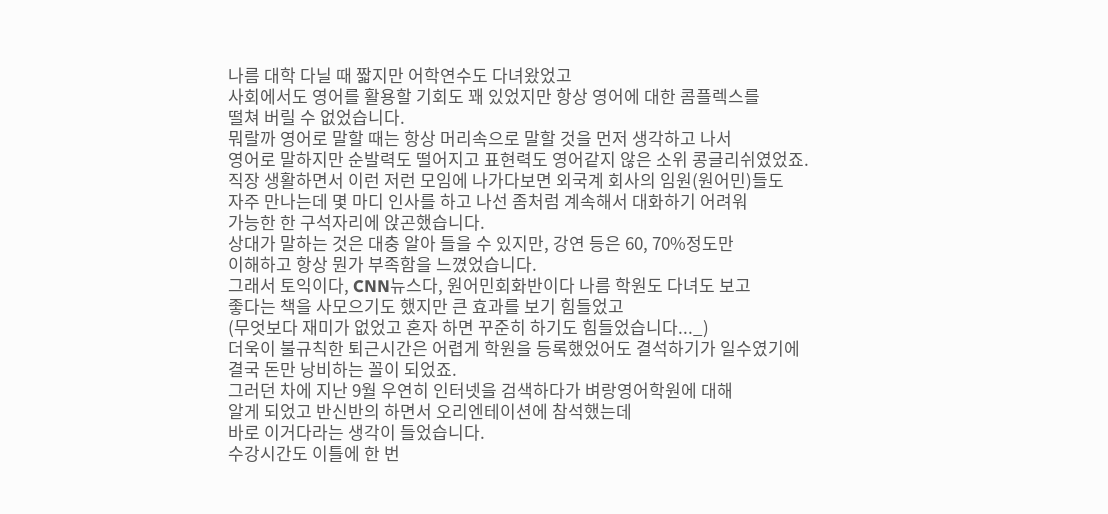나름 대학 다닐 때 짧지만 어학연수도 다녀왔었고
사회에서도 영어를 활용할 기회도 꽤 있었지만 항상 영어에 대한 콤플렉스를
떨쳐 버릴 수 없었습니다.
뭐랄까 영어로 말할 때는 항상 머리속으로 말할 것을 먼저 생각하고 나서
영어로 말하지만 순발력도 떨어지고 표현력도 영어같지 않은 소위 콩글리쉬였었죠.
직장 생활하면서 이런 저런 모임에 나가다보면 외국계 회사의 임원(원어민)들도
자주 만나는데 몇 마디 인사를 하고 나선 좀처럼 계속해서 대화하기 어려워
가능한 한 구석자리에 앉곤했습니다.
상대가 말하는 것은 대충 알아 들을 수 있지만, 강연 등은 60, 70%정도만
이해하고 항상 뭔가 부족함을 느꼈었습니다.
그래서 토익이다, CNN뉴스다, 원어민회화반이다 나름 학원도 다녀도 보고
좋다는 책을 사모으기도 했지만 큰 효과를 보기 힘들었고
(무엇보다 재미가 없었고 혼자 하면 꾸준히 하기도 힘들었습니다..._)
더욱이 불규칙한 퇴근시간은 어렵게 학원을 등록했었어도 결석하기가 일수였기에
결국 돈만 낭비하는 꼴이 되었죠.
그러던 차에 지난 9월 우연히 인터넷을 검색하다가 벼랑영어학원에 대해
알게 되었고 반신반의 하면서 오리엔테이션에 참석했는데
바로 이거다라는 생각이 들었습니다.
수강시간도 이틀에 한 번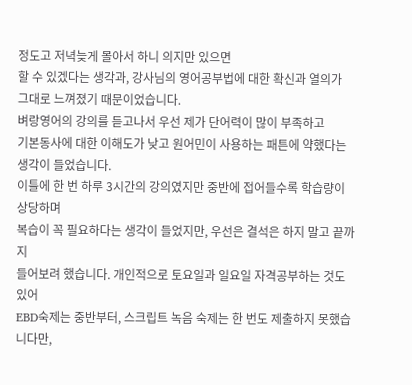정도고 저녁늦게 몰아서 하니 의지만 있으면
할 수 있겠다는 생각과, 강사님의 영어공부법에 대한 확신과 열의가
그대로 느껴졌기 때문이었습니다.
벼랑영어의 강의를 듣고나서 우선 제가 단어력이 많이 부족하고
기본동사에 대한 이해도가 낮고 원어민이 사용하는 패튼에 약했다는
생각이 들었습니다.
이틀에 한 번 하루 3시간의 강의였지만 중반에 접어들수록 학습량이 상당하며
복습이 꼭 필요하다는 생각이 들었지만, 우선은 결석은 하지 말고 끝까지
들어보려 했습니다. 개인적으로 토요일과 일요일 자격공부하는 것도 있어
EBD숙제는 중반부터, 스크립트 녹음 숙제는 한 번도 제출하지 못했습니다만,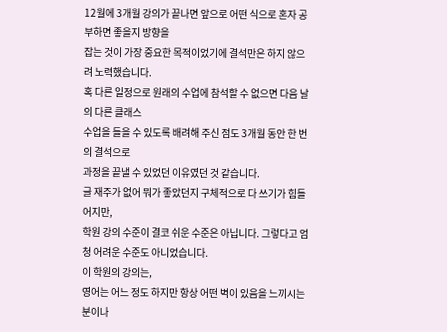12월에 3개월 강의가 끝나면 앞으로 어떤 식으로 혼자 공부하면 좋을지 방향을
잡는 것이 가장 중요한 목적이었기에 결석만은 하지 않으려 노력했습니다.
혹 다른 일정으로 원래의 수업에 참석할 수 없으면 다음 날의 다른 클래스
수업을 들을 수 있도록 배려해 주신 점도 3개월 동안 한 번의 결석으로
과정을 끝낼 수 있었던 이유였던 것 같습니다.
글 재주가 없어 뭐가 좋았던지 구체적으로 다 쓰기가 힘들어지만,
학원 강의 수준이 결코 쉬운 수준은 아닙니다. 그렇다고 엄청 어려운 수준도 아니었습니다.
이 학원의 강의는,
영어는 어느 정도 하지만 항상 어떤 벽이 있음을 느끼시는 분이나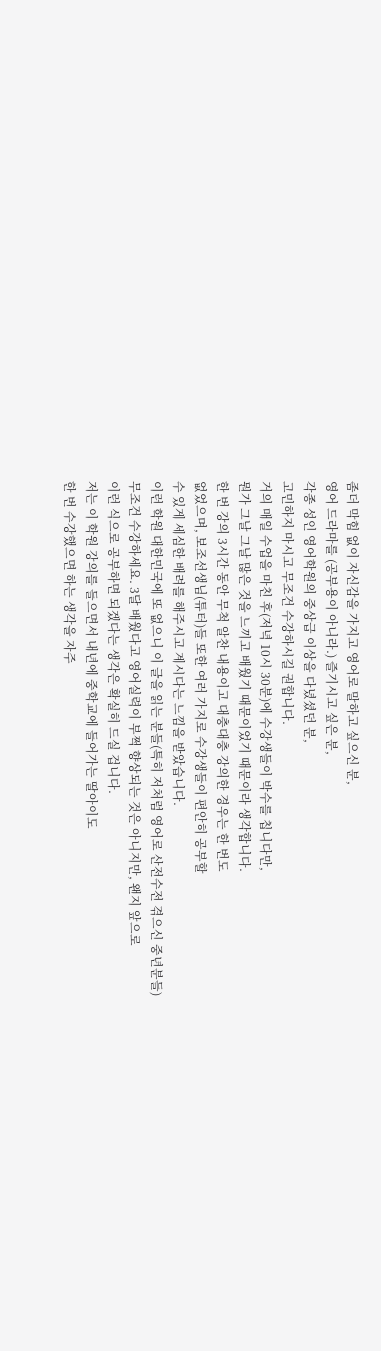좀더 막힘 없이 자신감을 가지고 영어로 말하고 싶으신 분,
영어 드라마를 (공부용이 아니라.) 즐기시고 싶은 분,
각종 성인 영어학원의 중상급 이상을 다녔셨던 분,
고민하지 마시고 무조건 수강하시길 권합니다.
거의 매일 수업을 마친 후(저녁 10시 30분)에 수강생들이 박수를 칩니다만,
뭔가 그날 그날 많은 것을 느끼고 배웠기 때문이었기 때문이라 생각합니다.
한 번 강의 3시간 동안 무척 알찬 내용이고 대충대충 강의한 경우는 한 번도
없었으며, 보조선생님(튜터)들 또한 여러 가지로 수강생들이 편안히 공부할
수 있게 세심한 배려를 해주시고 계시다는 느낌을 받았습니다.
이런 학원 대한민국에 또 없으니 이 글을 읽는 분들(특히 저처럼 영어로 산전수전 겪으신 중년분들)
무조건 수강하세요. 3달 배웠다고 영어실력이 부쩍 향상되는 것은 아니지만, 왠지 앞으로
이런 식으로 공부하면 되겠다는 생각은 확실히 드실 겁니다.
저는 이 학원 강의를 들으면서 내년에 중학교에 들어가는 딸아이도
한 번 수강했으면 하는 생각을 자주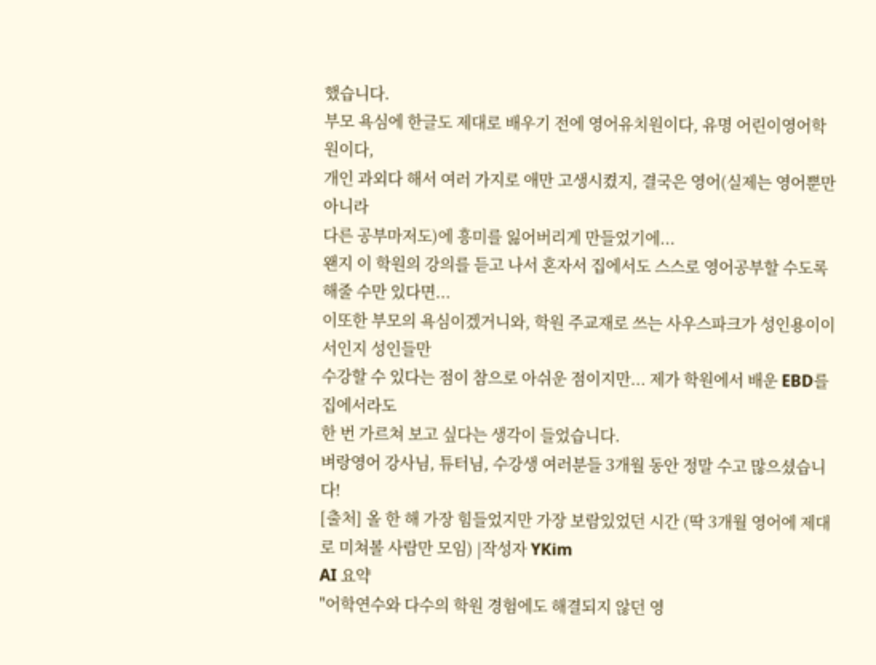했습니다.
부모 욕심에 한글도 제대로 배우기 전에 영어유치원이다, 유명 어린이영어학원이다,
개인 과외다 해서 여러 가지로 애만 고생시켰지, 결국은 영어(실제는 영어뿐만 아니라
다른 공부마저도)에 흥미를 잃어버리게 만들었기에...
왠지 이 학원의 강의를 듣고 나서 혼자서 집에서도 스스로 영어공부할 수도록 해줄 수만 있다면...
이또한 부모의 욕심이겠거니와, 학원 주교재로 쓰는 사우스파크가 성인용이이서인지 성인들만
수강할 수 있다는 점이 참으로 아쉬운 점이지만... 제가 학원에서 배운 EBD를 집에서라도
한 번 가르쳐 보고 싶다는 생각이 들었습니다.
벼랑영어 강사님, 튜터님, 수강생 여러분들 3개월 동안 정말 수고 많으셨습니다!
[출처] 올 한 해 가장 힘들었지만 가장 보람있었던 시간 (딱 3개월 영어에 제대로 미쳐볼 사람만 모임) |작성자 YKim
AI 요약
"어학연수와 다수의 학원 경험에도 해결되지 않던 영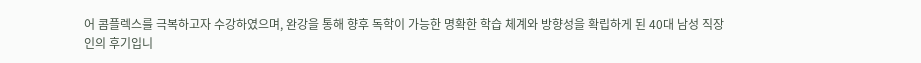어 콤플렉스를 극복하고자 수강하였으며, 완강을 통해 향후 독학이 가능한 명확한 학습 체계와 방향성을 확립하게 된 40대 남성 직장인의 후기입니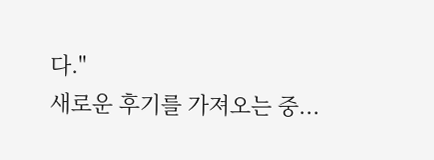다."
새로운 후기를 가져오는 중...